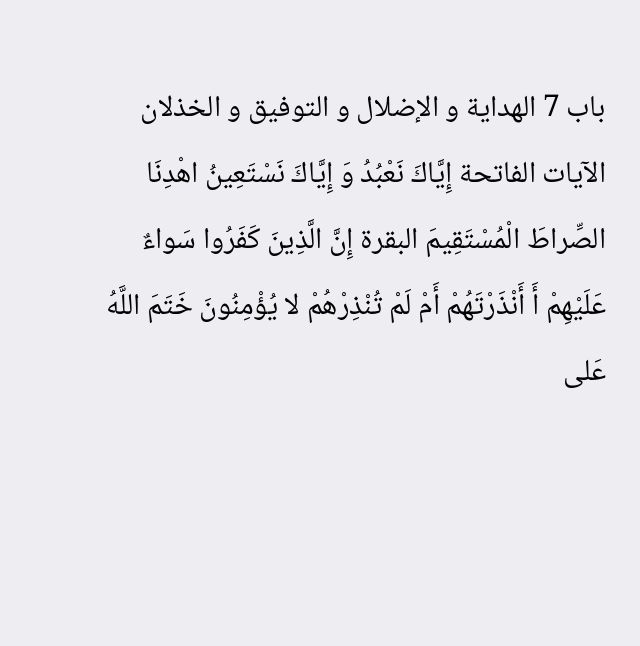باب 7 الهداية و الإضلال و التوفيق و الخذلان
الآيات الفاتحة إِيَّاكَ نَعْبُدُ وَ إِيَّاكَ نَسْتَعِينُ اهْدِنَا الصِّراطَ الْمُسْتَقِيمَ البقرة إِنَّ الَّذِينَ كَفَرُوا سَواءٌ عَلَيْهِمْ أَ أَنْذَرْتَهُمْ أَمْ لَمْ تُنْذِرْهُمْ لا يُؤْمِنُونَ خَتَمَ اللَّهُ عَلى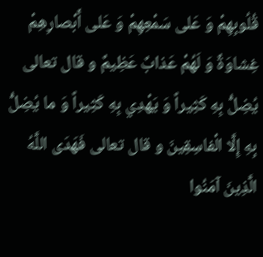قُلُوبِهِمْ وَ عَلى سَمْعِهِمْ وَ عَلى أَبْصارِهِمْ غِشاوَةٌ وَ لَهُمْ عَذابٌ عَظِيمٌ و قال تعالى يُضِلُّ بِهِ كَثِيراً وَ يَهْدِي بِهِ كَثِيراً وَ ما يُضِلُّ بِهِ إِلَّا الْفاسِقِينَ و قال تعالى فَهَدَى اللَّهُ الَّذِينَ آمَنُوا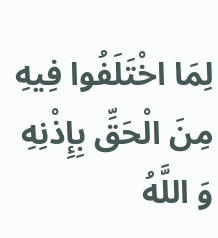لِمَا اخْتَلَفُوا فِيهِ مِنَ الْحَقِّ بِإِذْنِهِ وَ اللَّهُ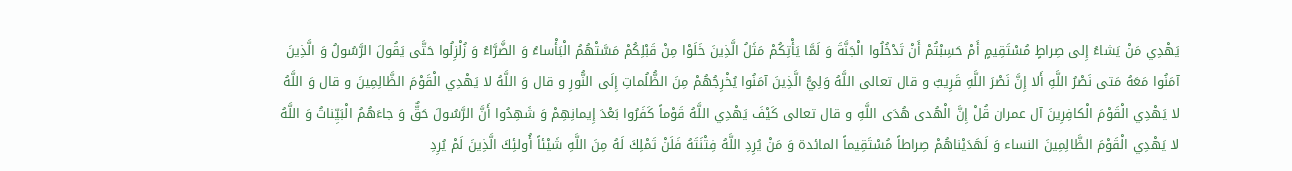يَهْدِي مَنْ يَشاءُ إِلى صِراطٍ مُسْتَقِيمٍ أَمْ حَسِبْتُمْ أَنْ تَدْخُلُوا الْجَنَّةَ وَ لَمَّا يَأْتِكُمْ مَثَلُ الَّذِينَ خَلَوْا مِنْ قَبْلِكُمْ مَسَّتْهُمُ الْبَأْساءُ وَ الضَّرَّاءُ وَ زُلْزِلُوا حَتَّى يَقُولَ الرَّسُولُ وَ الَّذِينَ آمَنُوا مَعَهُ مَتى نَصْرُ اللَّهِ أَلا إِنَّ نَصْرَ اللَّهِ قَرِيبٌ و قال تعالى اللَّهُ وَلِيُّ الَّذِينَ آمَنُوا يُخْرِجُهُمْ مِنَ الظُّلُماتِ إِلَى النُّورِ و قال وَ اللَّهُ لا يَهْدِي الْقَوْمَ الظَّالِمِينَ و قال وَ اللَّهُ لا يَهْدِي الْقَوْمَ الْكافِرِينَ آل عمران قُلْ إِنَّ الْهُدى هُدَى اللَّهِ و قال تعالى كَيْفَ يَهْدِي اللَّهُ قَوْماً كَفَرُوا بَعْدَ إِيمانِهِمْ وَ شَهِدُوا أَنَّ الرَّسُولَ حَقٌّ وَ جاءَهُمُ الْبَيِّناتُ وَ اللَّهُ لا يَهْدِي الْقَوْمَ الظَّالِمِينَ النساء وَ لَهَدَيْناهُمْ صِراطاً مُسْتَقِيماً المائدة وَ مَنْ يُرِدِ اللَّهُ فِتْنَتَهُ فَلَنْ تَمْلِكَ لَهُ مِنَ اللَّهِ شَيْئاً أُولئِكَ الَّذِينَ لَمْ يُرِدِ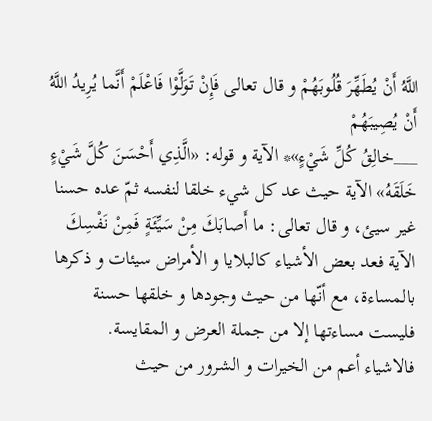اللَّهُ أَنْ يُطَهِّرَ قُلُوبَهُمْ و قال تعالى فَإِنْ تَوَلَّوْا فَاعْلَمْ أَنَّما يُرِيدُ اللَّهُ أَنْ يُصِيبَهُمْ
___خالِقُ كُلِّ شَيْءٍ»* الآية و قوله: «الَّذِي أَحْسَنَ كُلَّ شَيْءٍ خَلَقَهُ» الآية حيث عد كل شيء خلقا لنفسه ثمّ عده حسنا غير سيئ، و قال تعالى: ما أَصابَكَ مِنْ سَيِّئَةٍ فَمِنْ نَفْسِكَ الآية فعد بعض الأشياء كالبلايا و الأمراض سيئات و ذكرها بالمساءة، مع أنّها من حيث وجودها و خلقها حسنة فليست مساءتها إلا من جملة العرض و المقايسة.
فالاشياء أعم من الخيرات و الشرور من حيث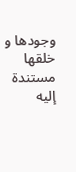وجودها و خلقها مستندة إليه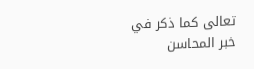تعالى كما ذكر في خبر المحاسن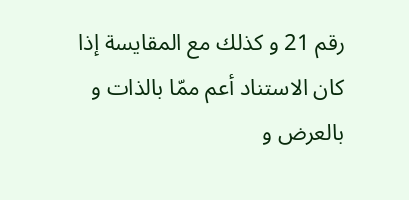رقم 21 و كذلك مع المقايسة إذا كان الاستناد أعم ممّا بالذات و بالعرض و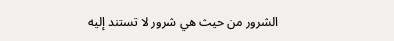الشرور من حيث هي شرور لا تستند إليه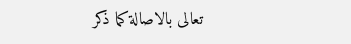تعالى بالاصالة كما ذكر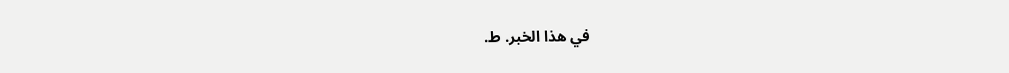في هذا الخبر. ط.